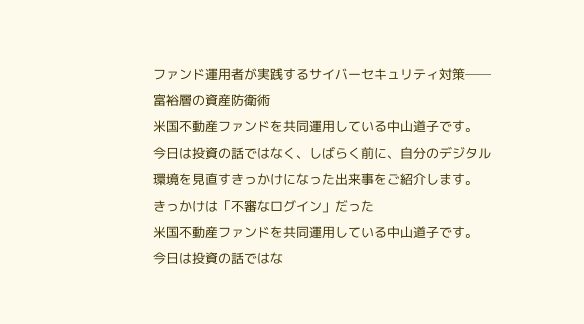ファンド運用者が実践するサイバーセキュリティ対策──富裕層の資産防衛術
米国不動産ファンドを共同運用している中山道子です。
今日は投資の話ではなく、しばらく前に、自分のデジタル環境を見直すきっかけになった出来事をご紹介します。
きっかけは「不審なログイン」だった
米国不動産ファンドを共同運用している中山道子です。
今日は投資の話ではな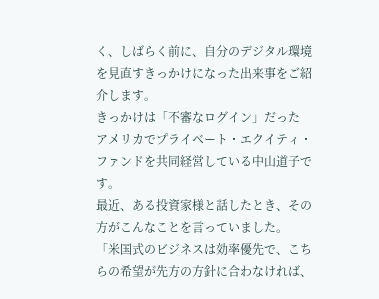く、しばらく前に、自分のデジタル環境を見直すきっかけになった出来事をご紹介します。
きっかけは「不審なログイン」だった
アメリカでプライベート・エクイティ・ファンドを共同経営している中山道子です。
最近、ある投資家様と話したとき、その方がこんなことを言っていました。
「米国式のビジネスは効率優先で、こちらの希望が先方の方針に合わなければ、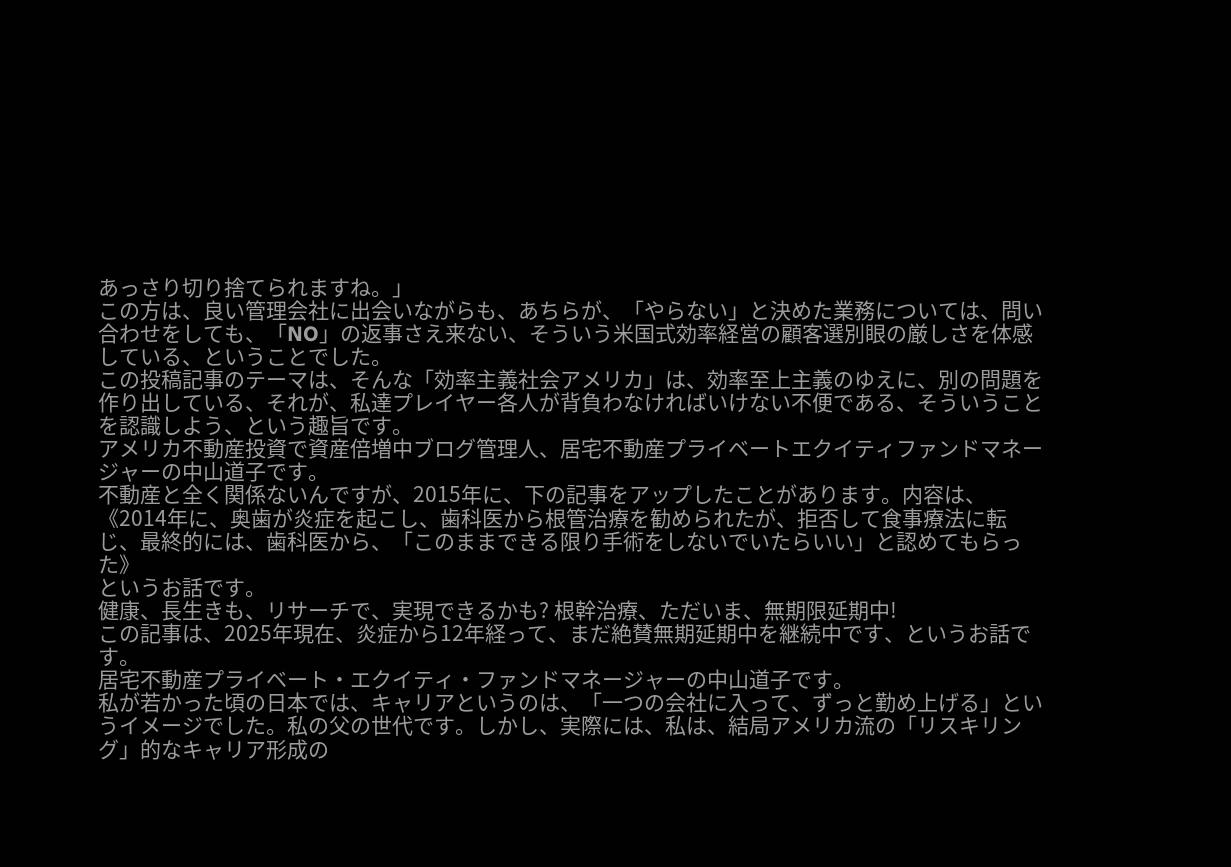あっさり切り捨てられますね。」
この方は、良い管理会社に出会いながらも、あちらが、「やらない」と決めた業務については、問い合わせをしても、「NO」の返事さえ来ない、そういう米国式効率経営の顧客選別眼の厳しさを体感している、ということでした。
この投稿記事のテーマは、そんな「効率主義社会アメリカ」は、効率至上主義のゆえに、別の問題を作り出している、それが、私達プレイヤー各人が背負わなければいけない不便である、そういうことを認識しよう、という趣旨です。
アメリカ不動産投資で資産倍増中ブログ管理人、居宅不動産プライベートエクイティファンドマネージャーの中山道子です。
不動産と全く関係ないんですが、2015年に、下の記事をアップしたことがあります。内容は、
《2014年に、奥歯が炎症を起こし、歯科医から根管治療を勧められたが、拒否して食事療法に転じ、最終的には、歯科医から、「このままできる限り手術をしないでいたらいい」と認めてもらった》
というお話です。
健康、長生きも、リサーチで、実現できるかも? 根幹治療、ただいま、無期限延期中!
この記事は、2025年現在、炎症から12年経って、まだ絶賛無期延期中を継続中です、というお話です。
居宅不動産プライベート・エクイティ・ファンドマネージャーの中山道子です。
私が若かった頃の日本では、キャリアというのは、「一つの会社に入って、ずっと勤め上げる」というイメージでした。私の父の世代です。しかし、実際には、私は、結局アメリカ流の「リスキリング」的なキャリア形成の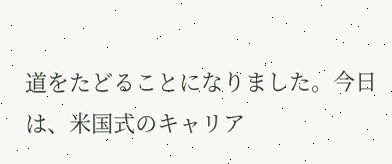道をたどることになりました。今日は、米国式のキャリア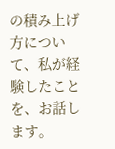の積み上げ方について、私が経験したことを、お話します。